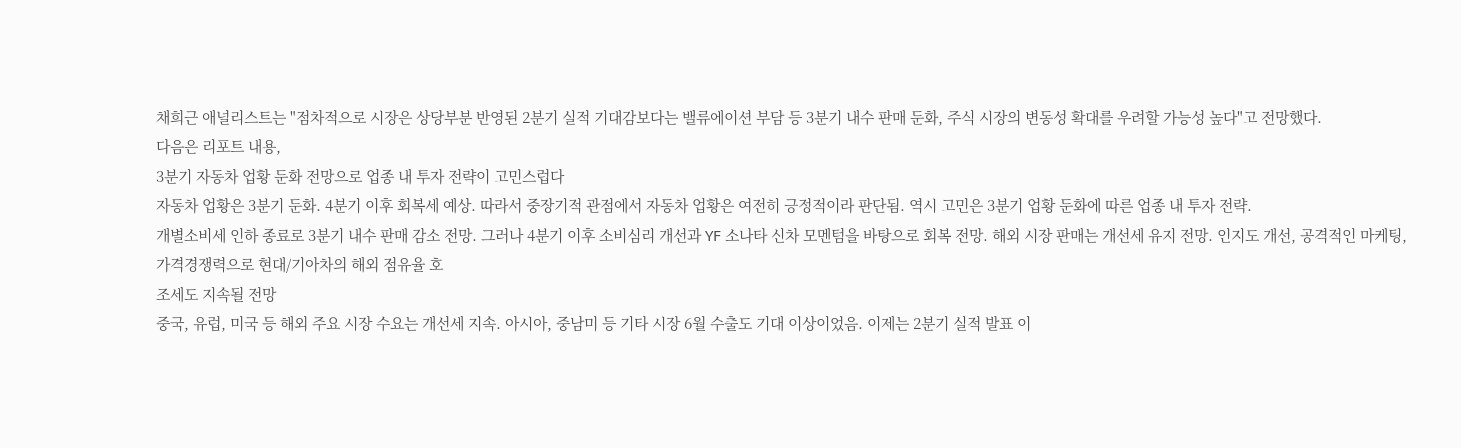채희근 애널리스트는 "점차적으로 시장은 상당부분 반영된 2분기 실적 기대감보다는 밸류에이션 부담 등 3분기 내수 판매 둔화, 주식 시장의 변동성 확대를 우려할 가능성 높다"고 전망했다.
다음은 리포트 내용,
3분기 자동차 업황 둔화 전망으로 업종 내 투자 전략이 고민스럽다
자동차 업황은 3분기 둔화. 4분기 이후 회복세 예상. 따라서 중장기적 관점에서 자동차 업황은 여전히 긍정적이라 판단됨. 역시 고민은 3분기 업황 둔화에 따른 업종 내 투자 전략.
개별소비세 인하 종료로 3분기 내수 판매 감소 전망. 그러나 4분기 이후 소비심리 개선과 YF 소나타 신차 모멘텀을 바탕으로 회복 전망. 해외 시장 판매는 개선세 유지 전망. 인지도 개선, 공격적인 마케팅, 가격경쟁력으로 현대/기아차의 해외 점유율 호
조세도 지속될 전망
중국, 유럽, 미국 등 해외 주요 시장 수요는 개선세 지속. 아시아, 중남미 등 기타 시장 6월 수출도 기대 이상이었음. 이제는 2분기 실적 발표 이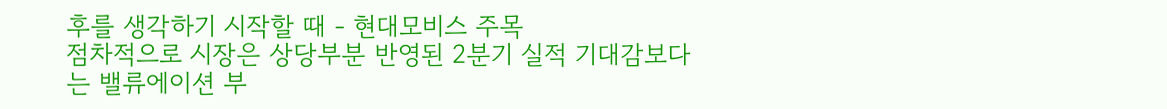후를 생각하기 시작할 때 - 현대모비스 주목
점차적으로 시장은 상당부분 반영된 2분기 실적 기대감보다는 밸류에이션 부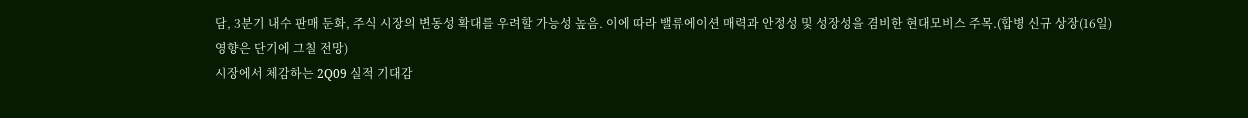담, 3분기 내수 판매 둔화, 주식 시장의 변동성 확대를 우려할 가능성 높음. 이에 따라 밸류에이션 매력과 안정성 및 성장성을 겸비한 현대모비스 주목.(합병 신규 상장(16일)
영향은 단기에 그칠 전망)
시장에서 체감하는 2Q09 실적 기대감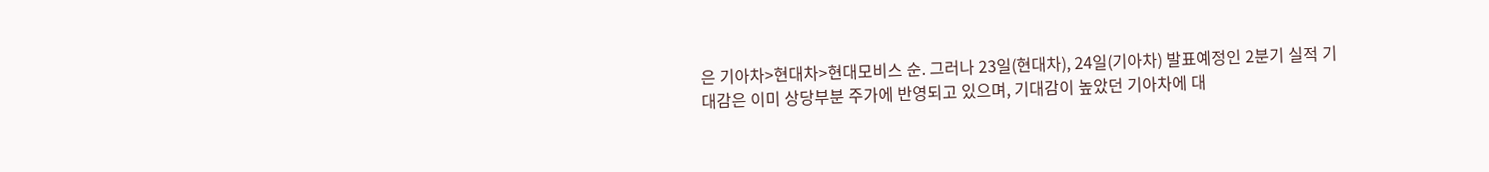은 기아차>현대차>현대모비스 순. 그러나 23일(현대차), 24일(기아차) 발표예정인 2분기 실적 기대감은 이미 상당부분 주가에 반영되고 있으며, 기대감이 높았던 기아차에 대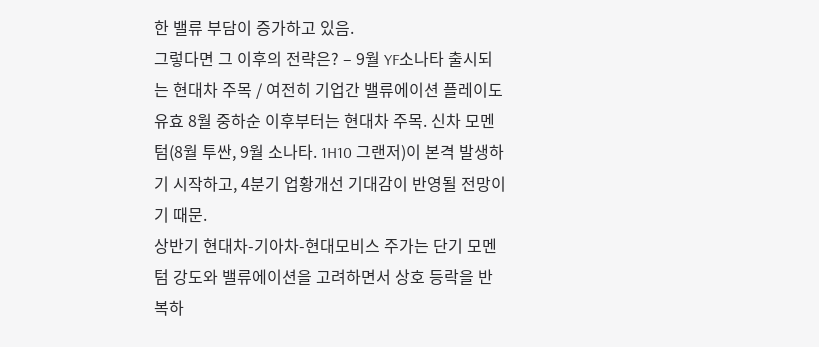한 밸류 부담이 증가하고 있음.
그렇다면 그 이후의 전략은? – 9월 YF소나타 출시되는 현대차 주목 / 여전히 기업간 밸류에이션 플레이도 유효 8월 중하순 이후부터는 현대차 주목. 신차 모멘텀(8월 투싼, 9월 소나타. 1H10 그랜저)이 본격 발생하기 시작하고, 4분기 업황개선 기대감이 반영될 전망이기 때문.
상반기 현대차-기아차-현대모비스 주가는 단기 모멘텀 강도와 밸류에이션을 고려하면서 상호 등락을 반복하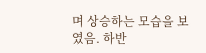며 상승하는 모습을 보였음. 하반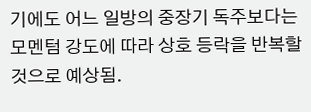기에도 어느 일방의 중장기 독주보다는 모멘텀 강도에 따라 상호 등락을 반복할 것으로 예상됨.